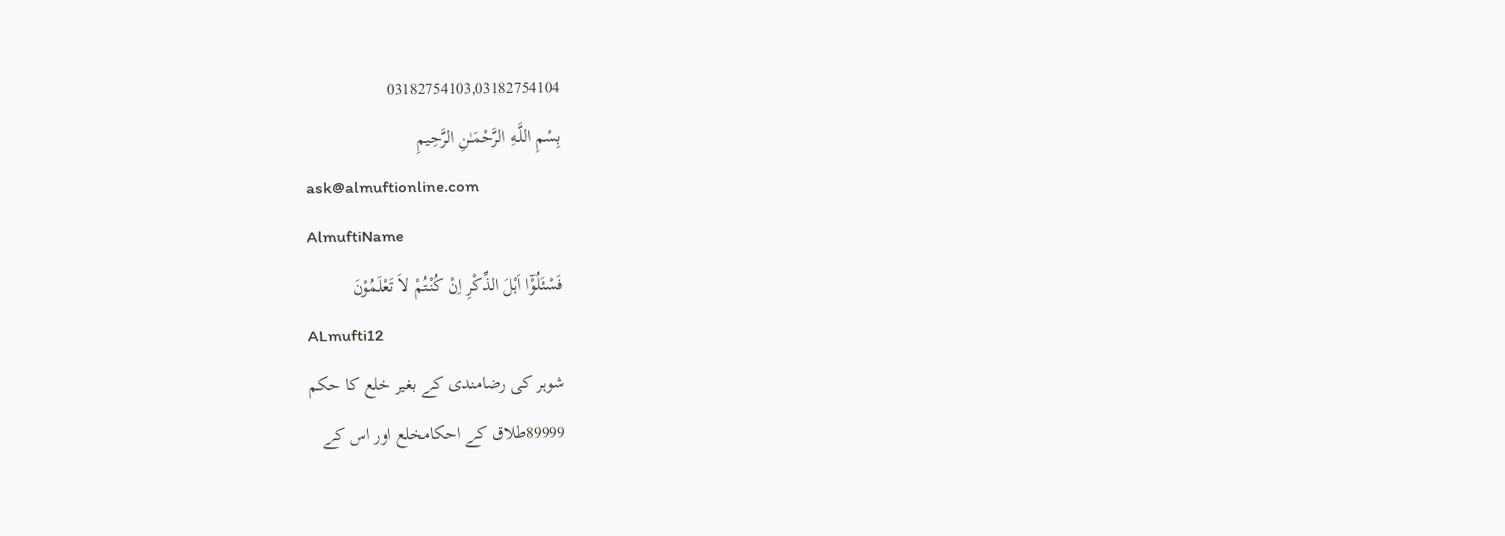03182754103,03182754104
بِسْمِ اللَّـهِ الرَّحْمَـٰنِ الرَّحِيمِ
ask@almuftionline.com
AlmuftiName
فَسْئَلُوْٓا اَہْلَ الذِّکْرِ اِنْ کُنْتُمْ لاَ تَعْلَمُوْنَ
ALmufti12
شوہر کی رضامندی کے بغیر خلع کا حکم
89999طلاق کے احکامخلع اور اس کے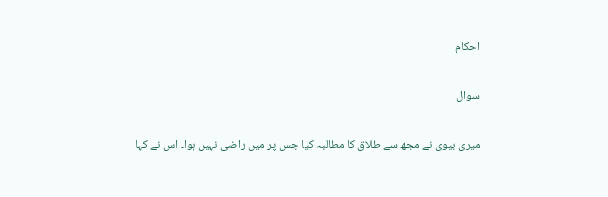احکام

سوال

میری بیوی نے مجھ سے طلاق کا مطالبہ کیا جس پر میں راضی نہیں ہوا۔ اس نے کہا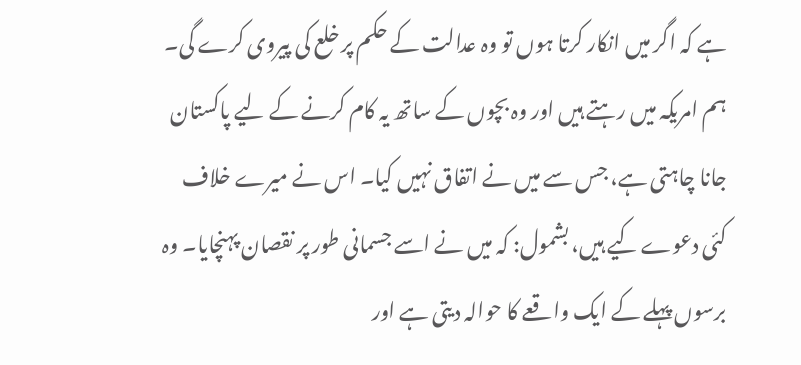ہے کہ اگر میں انکار کرتا ہوں تو وہ عدالت کے حکم پر خلع کی پیروی کرے گی۔ ہم امریکہ میں رہتے ہیں اور وہ بچوں کے ساتھ یہ کام کرنے کے لیے پاکستان جانا چاہتی ہے، جس سے میں نے اتفاق نہیں کیا۔ اس نے میرے خلاف کئی دعوے کیے ہیں، بشمول: کہ میں نے اسے جسمانی طور پر نقصان پہنچایا۔ وہ برسوں پہلے کے ایک واقعے کا حوالہ دیتی ہے اور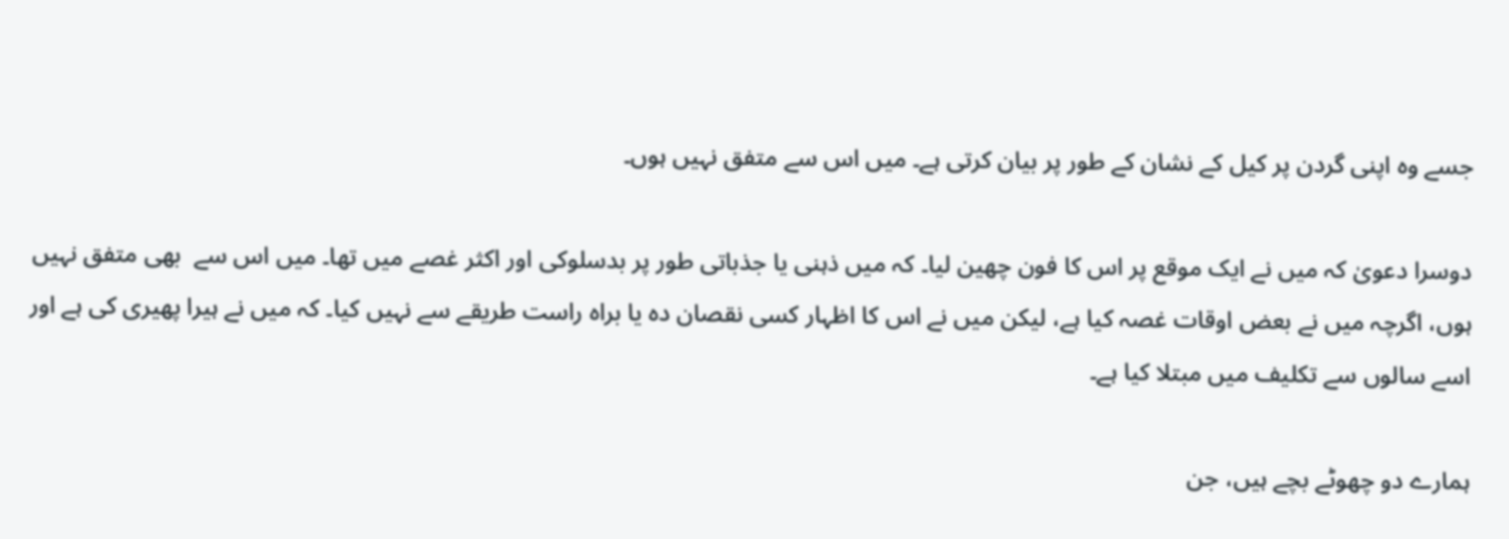جسے وہ اپنی گردن پر کیل کے نشان کے طور پر بیان کرتی ہے۔ میں اس سے متفق نہیں ہوں۔

دوسرا دعویٰ کہ میں نے ایک موقع پر اس کا فون چھین لیا۔ کہ میں ذہنی یا جذباتی طور پر بدسلوکی اور اکثر غصے میں تھا۔ میں اس سے  بھی متفق نہیں ہوں، اگرچہ میں نے بعض اوقات غصہ کیا ہے، لیکن میں نے اس کا اظہار کسی نقصان دہ یا براہ راست طریقے سے نہیں کیا۔ کہ میں نے ہیرا پھیری کی ہے اور اسے سالوں سے تکلیف میں مبتلا کیا ہے۔

ہمارے دو چھوٹے بچے ہیں، جن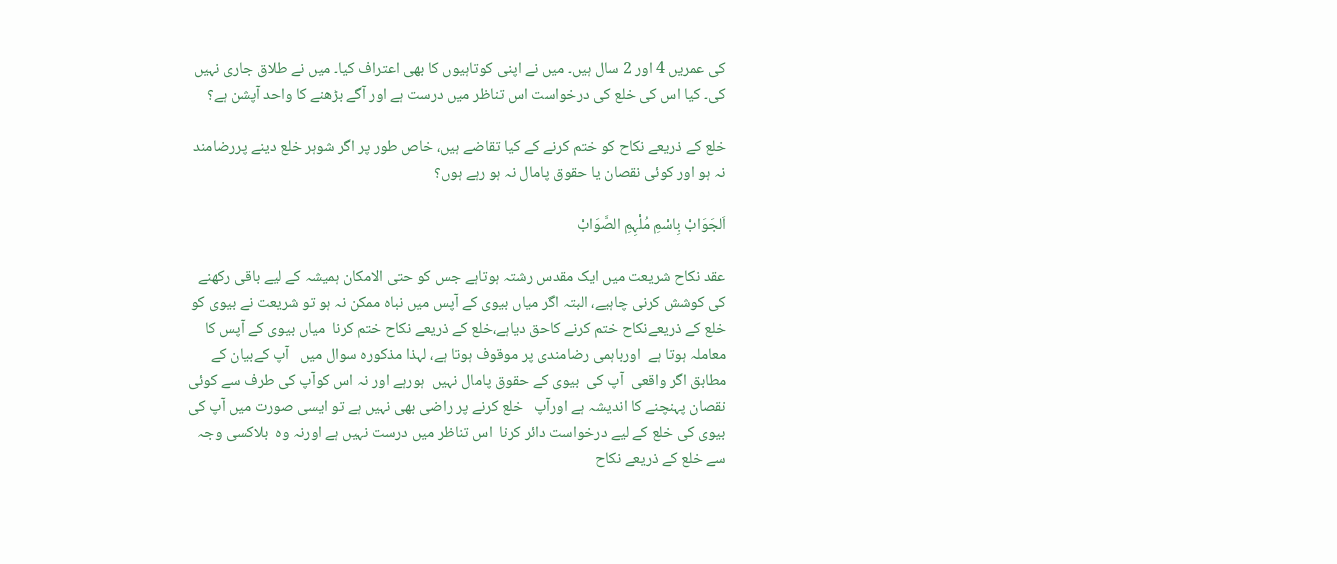کی عمریں 4 اور 2 سال ہیں۔ میں نے اپنی کوتاہیوں کا بھی اعتراف کیا۔ میں نے طلاق جاری نہیں کی۔ کیا اس کی خلع کی درخواست اس تناظر میں درست ہے اور آگے بڑھنے کا واحد آپشن ہے؟

خلع کے ذریعے نکاح کو ختم کرنے کے کیا تقاضے ہیں، خاص طور پر اگر شوہر خلع دینے پررضامند نہ ہو اور کوئی نقصان یا حقوق پامال نہ ہو رہے ہوں؟

اَلجَوَابْ بِاسْمِ مُلْہِمِ الصَّوَابْ

عقد نکاح شریعت میں ایک مقدس رشتہ ہوتاہے جس کو حتی الامکان ہمیشہ کے لیے باقی رکھنے کی کوشش کرنی چاہیے، البتہ اگر میاں بیوی کے آپس میں نباہ ممکن نہ ہو تو شریعت نے بیوی کو خلع کے ذریعےنکاح ختم کرنے کاحق دیاہے،خلع کے ذریعے نکاح ختم کرنا  میاں بیوی کے آپس کا معاملہ ہوتا ہے  اورباہمی رضامندی پر موقوف ہوتا ہے، لہذا مذکورہ سوال میں   آپ کےبیان کے مطابق اگر واقعی  آپ کی  بیوی کے حقوق پامال نہیں  ہورہے اور نہ اس کوآپ کی طرف سے کوئی نقصان پہنچنے کا اندیشہ ہے اورآپ   خلع کرنے پر راضی بھی نہیں ہے تو ایسی صورت میں آپ کی بیوی کی خلع کے لیے درخواست دائر کرنا  اس تناظر میں درست نہیں ہے اورنہ وہ  بلاکسی وجہ سے خلع کے ذریعے نکاح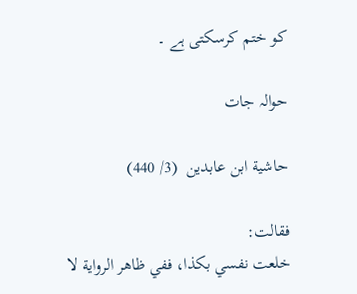کو ختم کرسکتی ہے ۔

حوالہ جات

حاشية ابن عابدين  (3/ 440)

فقالت: خلعت ‌نفسي ‌بكذا، ‌ففي ‌ظاهر ‌الرواية لا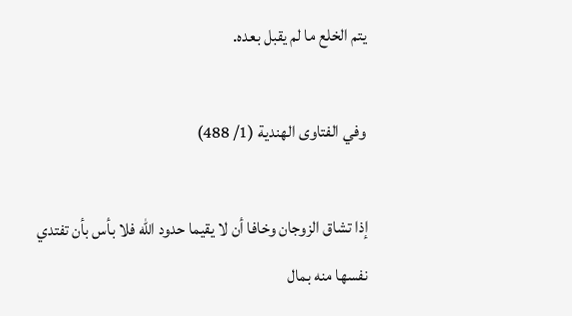يتم الخلع ما لم يقبل بعده.

وفي الفتاوى الهندية (1/ 488)

إذا تشاق الزوجان وخافا أن لا يقيما حدود الله فلا بأس بأن تفتدي نفسها منه بمال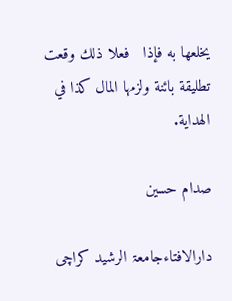يخلعها به فإذا   فعلا ذلك وقعت تطليقة بائنة ولزمها المال كذا في الهداية.

صدام حسین

دارالافتاءجامعۃ الرشید کراچی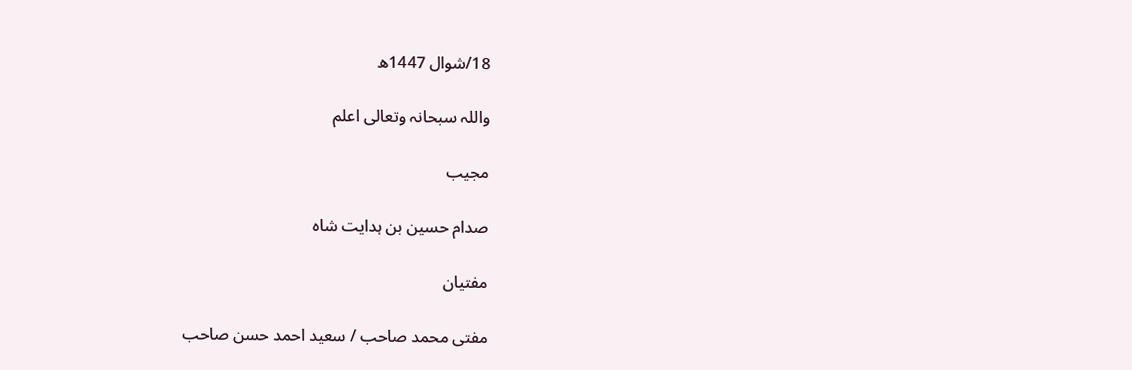18/شوال 1447ھ

واللہ سبحانہ وتعالی اعلم

مجیب

صدام حسین بن ہدایت شاہ

مفتیان

مفتی محمد صاحب / سعید احمد حسن صاحب